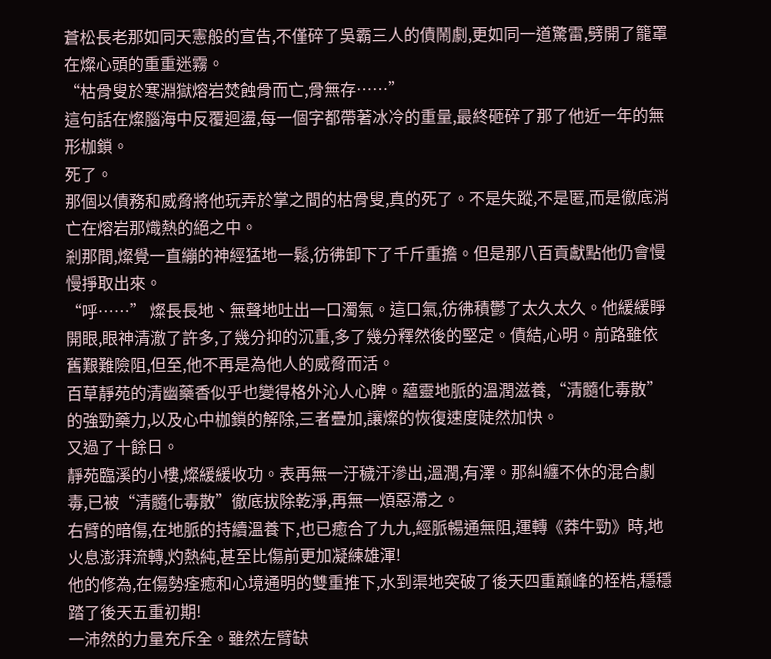蒼松長老那如同天憲般的宣告,不僅碎了吳霸三人的債鬧劇,更如同一道驚雷,劈開了籠罩在燦心頭的重重迷霧。
“枯骨叟於寒淵獄熔岩焚蝕骨而亡,骨無存……”
這句話在燦腦海中反覆迴盪,每一個字都帶著冰冷的重量,最終砸碎了那了他近一年的無形枷鎖。
死了。
那個以債務和威脅將他玩弄於掌之間的枯骨叟,真的死了。不是失蹤,不是匿,而是徹底消亡在熔岩那熾熱的絕之中。
剎那間,燦覺一直繃的神經猛地一鬆,彷彿卸下了千斤重擔。但是那八百貢獻點他仍會慢慢掙取出來。
“呼……” 燦長長地、無聲地吐出一口濁氣。這口氣,彷彿積鬱了太久太久。他緩緩睜開眼,眼神清澈了許多,了幾分抑的沉重,多了幾分釋然後的堅定。債結,心明。前路雖依舊艱難險阻,但至,他不再是為他人的威脅而活。
百草靜苑的清幽藥香似乎也變得格外沁人心脾。蘊靈地脈的溫潤滋養,“清髓化毒散”的強勁藥力,以及心中枷鎖的解除,三者疊加,讓燦的恢復速度陡然加快。
又過了十餘日。
靜苑臨溪的小樓,燦緩緩收功。表再無一汙穢汗滲出,溫潤,有澤。那糾纏不休的混合劇毒,已被“清髓化毒散”徹底拔除乾淨,再無一煩惡滯之。
右臂的暗傷,在地脈的持續溫養下,也已癒合了九九,經脈暢通無阻,運轉《莽牛勁》時,地火息澎湃流轉,灼熱純,甚至比傷前更加凝練雄渾!
他的修為,在傷勢痊癒和心境通明的雙重推下,水到渠地突破了後天四重巔峰的桎梏,穩穩踏了後天五重初期!
一沛然的力量充斥全。雖然左臂缺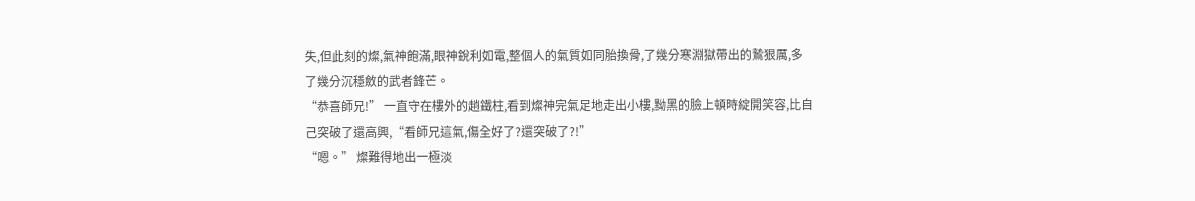失,但此刻的燦,氣神飽滿,眼神銳利如電,整個人的氣質如同胎換骨,了幾分寒淵獄帶出的鷙狠厲,多了幾分沉穩斂的武者鋒芒。
“恭喜師兄!” 一直守在樓外的趙鐵柱,看到燦神完氣足地走出小樓,黝黑的臉上頓時綻開笑容,比自己突破了還高興,“看師兄這氣,傷全好了?還突破了?!”
“嗯。” 燦難得地出一極淡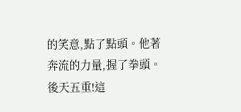的笑意,點了點頭。他著奔流的力量,握了拳頭。
後天五重!這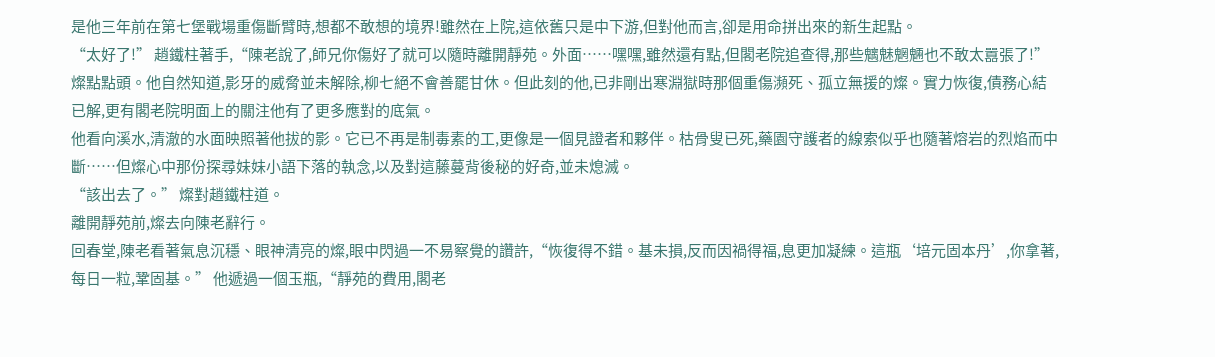是他三年前在第七堡戰場重傷斷臂時,想都不敢想的境界!雖然在上院,這依舊只是中下游,但對他而言,卻是用命拼出來的新生起點。
“太好了!” 趙鐵柱著手,“陳老說了,師兄你傷好了就可以隨時離開靜苑。外面……嘿嘿,雖然還有點,但閣老院追查得,那些魑魅魍魎也不敢太囂張了!”
燦點點頭。他自然知道,影牙的威脅並未解除,柳七絕不會善罷甘休。但此刻的他,已非剛出寒淵獄時那個重傷瀕死、孤立無援的燦。實力恢復,債務心結已解,更有閣老院明面上的關注他有了更多應對的底氣。
他看向溪水,清澈的水面映照著他拔的影。它已不再是制毒素的工,更像是一個見證者和夥伴。枯骨叟已死,藥園守護者的線索似乎也隨著熔岩的烈焰而中斷……但燦心中那份探尋妹妹小語下落的執念,以及對這藤蔓背後秘的好奇,並未熄滅。
“該出去了。” 燦對趙鐵柱道。
離開靜苑前,燦去向陳老辭行。
回春堂,陳老看著氣息沉穩、眼神清亮的燦,眼中閃過一不易察覺的讚許,“恢復得不錯。基未損,反而因禍得福,息更加凝練。這瓶‘培元固本丹’,你拿著,每日一粒,鞏固基。” 他遞過一個玉瓶,“靜苑的費用,閣老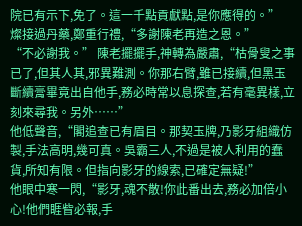院已有示下,免了。這一千點貢獻點,是你應得的。”
燦接過丹藥,鄭重行禮,“多謝陳老再造之恩。”
“不必謝我。” 陳老擺擺手,神轉為嚴肅,“枯骨叟之事已了,但其人其,邪異難測。你那右臂,雖已接續,但黑玉斷續膏畢竟出自他手,務必時常以息探查,若有毫異樣,立刻來尋我。另外……”
他低聲音,“閣追查已有眉目。那契玉牌,乃影牙組織仿製,手法高明,幾可真。吳霸三人,不過是被人利用的蠢貨,所知有限。但指向影牙的線索,已確定無疑!”
他眼中寒一閃,“影牙,魂不散!你此番出去,務必加倍小心!他們睚眥必報,手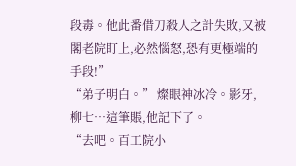段毒。他此番借刀殺人之計失敗,又被閣老院盯上,必然惱怒,恐有更極端的手段!”
“弟子明白。” 燦眼神冰冷。影牙,柳七…這筆賬,他記下了。
“去吧。百工院小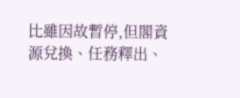比雖因故暫停,但閣資源兌換、任務釋出、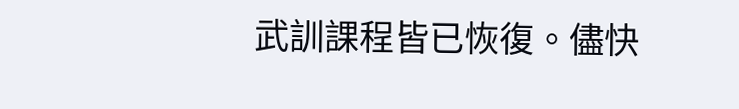武訓課程皆已恢復。儘快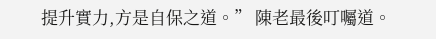提升實力,方是自保之道。” 陳老最後叮囑道。